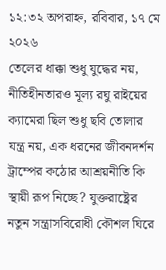১২:৩২ অপরাহ্ন, রবিবার, ১৭ মে ২০২৬
তেলের ধাক্কা শুধু যুদ্ধের নয়, নীতিহীনতারও মূল্য রঘু রাইয়ের ক্যামেরা ছিল শুধু ছবি তোলার যন্ত্র নয়, এক ধরনের জীবনদর্শন ট্রাম্পের কঠোর আশ্রয়নীতি কি স্থায়ী রূপ নিচ্ছে? যুক্তরাষ্ট্রের নতুন সন্ত্রাসবিরোধী কৌশল ঘিরে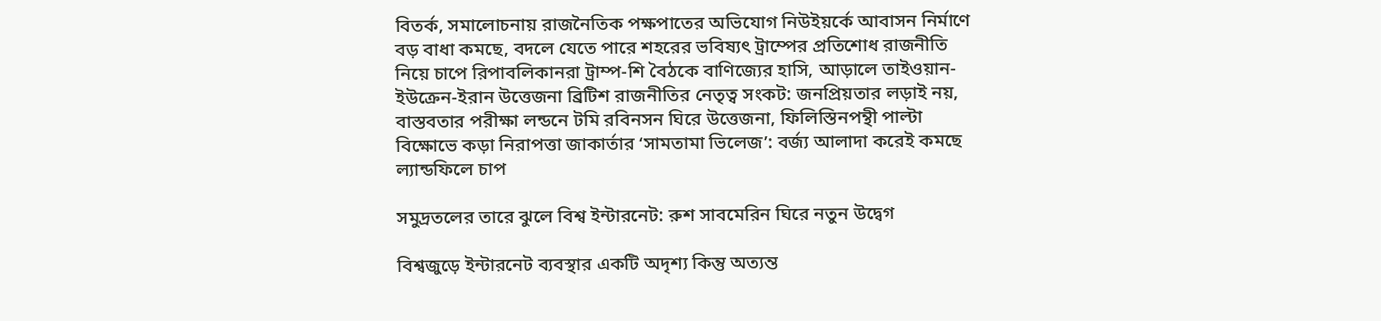বিতর্ক, সমালোচনায় রাজনৈতিক পক্ষপাতের অভিযোগ নিউইয়র্কে আবাসন নির্মাণে বড় বাধা কমছে, বদলে যেতে পারে শহরের ভবিষ্যৎ ট্রাম্পের প্রতিশোধ রাজনীতি নিয়ে চাপে রিপাবলিকানরা ট্রাম্প-শি বৈঠকে বাণিজ্যের হাসি, আড়ালে তাইওয়ান-ইউক্রেন-ইরান উত্তেজনা ব্রিটিশ রাজনীতির নেতৃত্ব সংকট: জনপ্রিয়তার লড়াই নয়, বাস্তবতার পরীক্ষা লন্ডনে টমি রবিনসন ঘিরে উত্তেজনা, ফিলিস্তিনপন্থী পাল্টা বিক্ষোভে কড়া নিরাপত্তা জাকার্তার ‘সামতামা ভিলেজ’: বর্জ্য আলাদা করেই কমছে ল্যান্ডফিলে চাপ

সমুদ্রতলের তারে ঝুলে বিশ্ব ইন্টারনেট: রুশ সাবমেরিন ঘিরে নতুন উদ্বেগ

বিশ্বজুড়ে ইন্টারনেট ব্যবস্থার একটি অদৃশ্য কিন্তু অত্যন্ত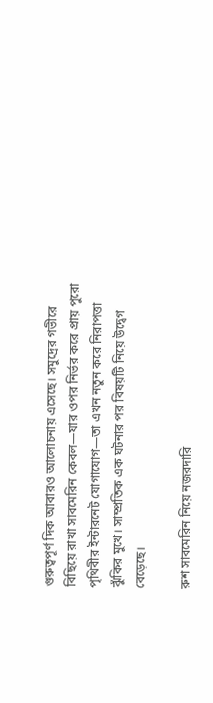গুরুত্বপূর্ণ দিক আবারও আলোচনায় এসেছে। সমুদ্রের গভীরে বিছিয়ে রাখা সাবমেরিন কেবল—যার ওপর নির্ভর করে প্রায় পুরো পৃথিবীর ইন্টারনেট যোগাযোগ—তা এখন নতুন করে নিরাপত্তা ঝুঁকির মুখে। সাম্প্রতিক এক ঘটনার পর বিষয়টি নিয়ে উদ্বেগ বেড়েছে।

রুশ সাবমেরিন নিয়ে নজরদারি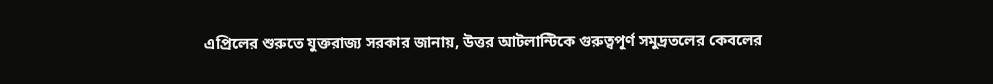এপ্রিলের শুরুতে যুক্তরাজ্য সরকার জানায়, উত্তর আটলান্টিকে গুরুত্বপূর্ণ সমুদ্রতলের কেবলের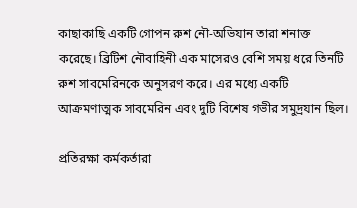কাছাকাছি একটি গোপন রুশ নৌ-অভিযান তারা শনাক্ত করেছে। ব্রিটিশ নৌবাহিনী এক মাসেরও বেশি সময় ধরে তিনটি রুশ সাবমেরিনকে অনুসরণ করে। এর মধ্যে একটি আক্রমণাত্মক সাবমেরিন এবং দুটি বিশেষ গভীর সমুদ্রযান ছিল।

প্রতিরক্ষা কর্মকর্তারা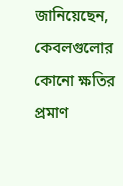জানিয়েছেন, কেবলগুলোর কোনো ক্ষতির প্রমাণ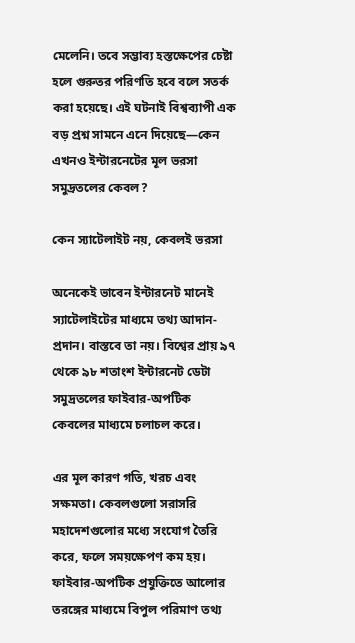মেলেনি। তবে সম্ভাব্য হস্তক্ষেপের চেষ্টা হলে গুরুতর পরিণতি হবে বলে সতর্ক করা হয়েছে। এই ঘটনাই বিশ্বব্যাপী এক বড় প্রশ্ন সামনে এনে দিয়েছে—কেন এখনও ইন্টারনেটের মূল ভরসা সমুদ্রতলের কেবল?

কেন স্যাটেলাইট নয়, কেবলই ভরসা

অনেকেই ভাবেন ইন্টারনেট মানেই স্যাটেলাইটের মাধ্যমে তথ্য আদান-প্রদান। বাস্তবে তা নয়। বিশ্বের প্রায় ৯৭ থেকে ৯৮ শতাংশ ইন্টারনেট ডেটা সমুদ্রতলের ফাইবার-অপটিক কেবলের মাধ্যমে চলাচল করে।

এর মূল কারণ গতি, খরচ এবং সক্ষমতা। কেবলগুলো সরাসরি মহাদেশগুলোর মধ্যে সংযোগ তৈরি করে, ফলে সময়ক্ষেপণ কম হয়। ফাইবার-অপটিক প্রযুক্তিতে আলোর তরঙ্গের মাধ্যমে বিপুল পরিমাণ তথ্য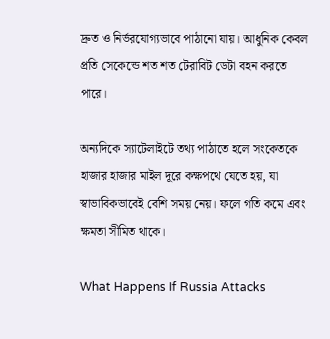দ্রুত ও নির্ভরযোগ্যভাবে পাঠানো যায়। আধুনিক কেবল প্রতি সেকেন্ডে শত শত টেরাবিট ডেটা বহন করতে পারে।

অন্যদিকে স্যাটেলাইটে তথ্য পাঠাতে হলে সংকেতকে হাজার হাজার মাইল দূরে কক্ষপথে যেতে হয়, যা স্বাভাবিকভাবেই বেশি সময় নেয়। ফলে গতি কমে এবং ক্ষমতা সীমিত থাকে।

What Happens If Russia Attacks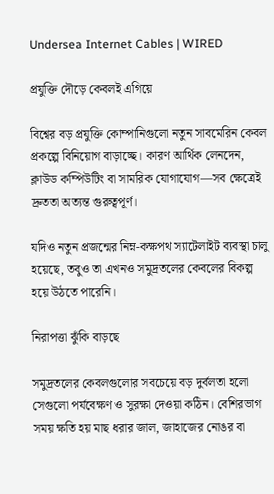Undersea Internet Cables | WIRED

প্রযুক্তি দৌড়ে কেবলই এগিয়ে

বিশ্বের বড় প্রযুক্তি কোম্পানিগুলো নতুন সাবমেরিন কেবল প্রকল্পে বিনিয়োগ বাড়াচ্ছে। কারণ আর্থিক লেনদেন, ক্লাউড কম্পিউটিং বা সামরিক যোগাযোগ—সব ক্ষেত্রেই দ্রুততা অত্যন্ত গুরুত্বপূর্ণ।

যদিও নতুন প্রজন্মের নিম্ন-কক্ষপথ স্যাটেলাইট ব্যবস্থা চালু হয়েছে, তবুও তা এখনও সমুদ্রতলের কেবলের বিকল্প হয়ে উঠতে পারেনি।

নিরাপত্তা ঝুঁকি বাড়ছে

সমুদ্রতলের কেবলগুলোর সবচেয়ে বড় দুর্বলতা হলো সেগুলো পর্যবেক্ষণ ও সুরক্ষা দেওয়া কঠিন। বেশিরভাগ সময় ক্ষতি হয় মাছ ধরার জাল, জাহাজের নোঙর বা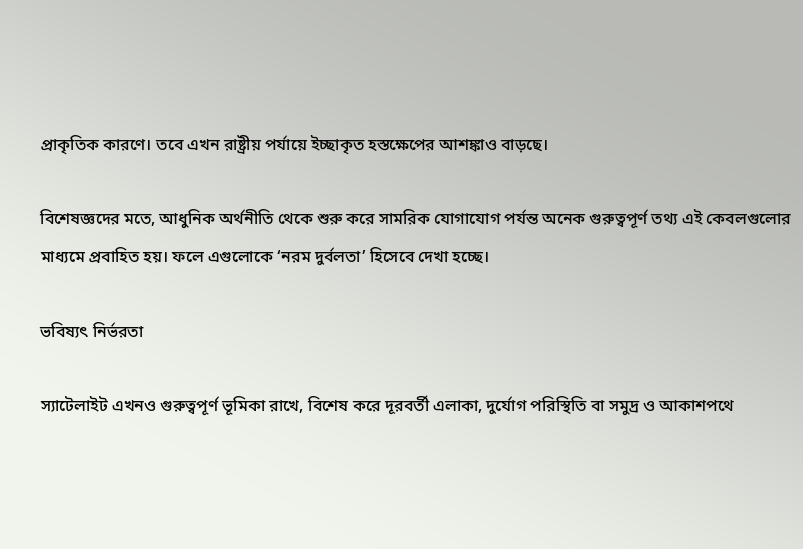প্রাকৃতিক কারণে। তবে এখন রাষ্ট্রীয় পর্যায়ে ইচ্ছাকৃত হস্তক্ষেপের আশঙ্কাও বাড়ছে।

বিশেষজ্ঞদের মতে, আধুনিক অর্থনীতি থেকে শুরু করে সামরিক যোগাযোগ পর্যন্ত অনেক গুরুত্বপূর্ণ তথ্য এই কেবলগুলোর মাধ্যমে প্রবাহিত হয়। ফলে এগুলোকে ‘নরম দুর্বলতা’ হিসেবে দেখা হচ্ছে।

ভবিষ্যৎ নির্ভরতা

স্যাটেলাইট এখনও গুরুত্বপূর্ণ ভূমিকা রাখে, বিশেষ করে দূরবর্তী এলাকা, দুর্যোগ পরিস্থিতি বা সমুদ্র ও আকাশপথে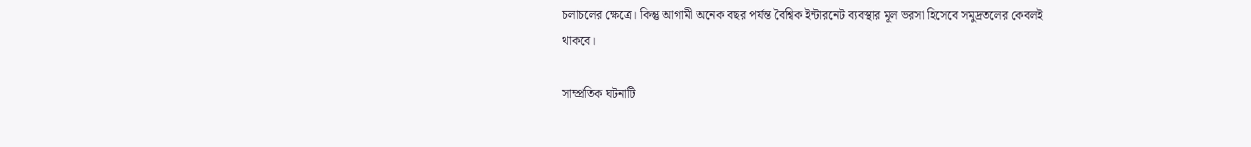চলাচলের ক্ষেত্রে। কিন্তু আগামী অনেক বছর পর্যন্ত বৈশ্বিক ইন্টারনেট ব্যবস্থার মূল ভরসা হিসেবে সমুদ্রতলের কেবলই থাকবে।

সাম্প্রতিক ঘটনাটি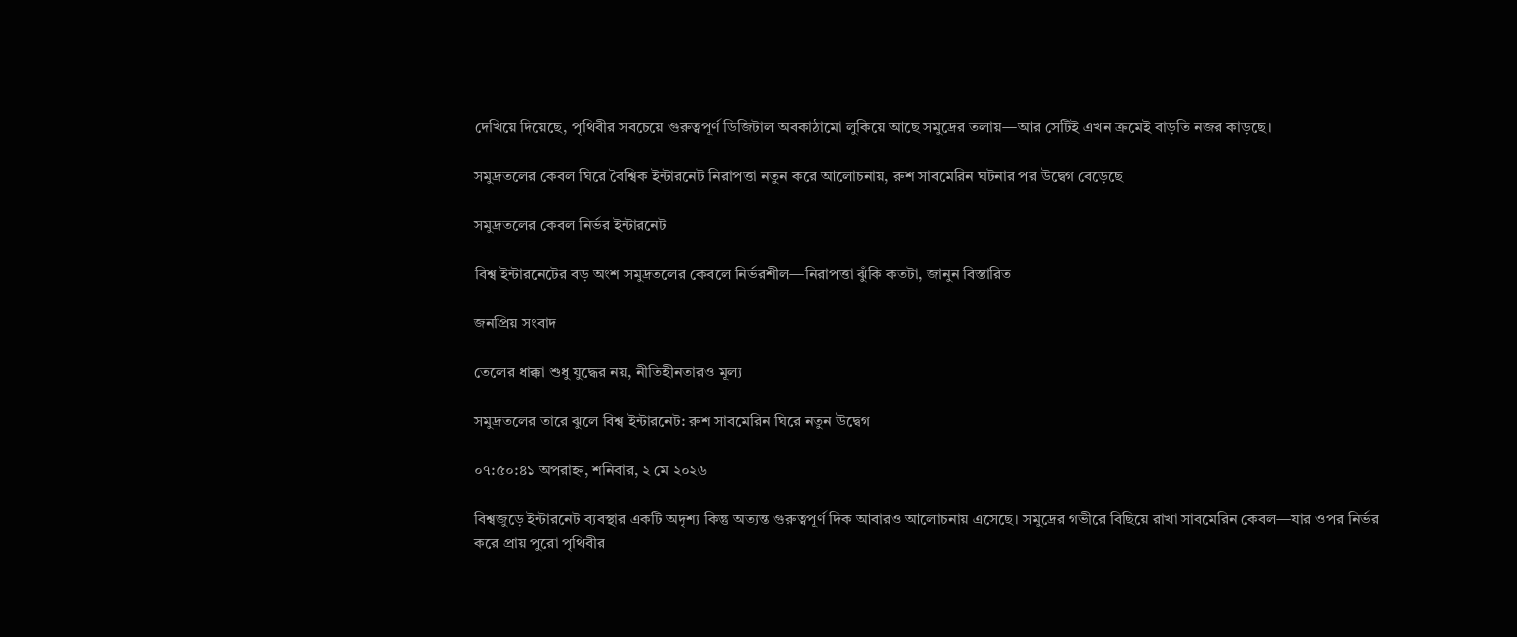দেখিয়ে দিয়েছে, পৃথিবীর সবচেয়ে গুরুত্বপূর্ণ ডিজিটাল অবকাঠামো লুকিয়ে আছে সমুদ্রের তলায়—আর সেটিই এখন ক্রমেই বাড়তি নজর কাড়ছে।

সমুদ্রতলের কেবল ঘিরে বৈশ্বিক ইন্টারনেট নিরাপত্তা নতুন করে আলোচনায়, রুশ সাবমেরিন ঘটনার পর উদ্বেগ বেড়েছে

সমুদ্রতলের কেবল নির্ভর ইন্টারনেট

বিশ্ব ইন্টারনেটের বড় অংশ সমুদ্রতলের কেবলে নির্ভরশীল—নিরাপত্তা ঝুঁকি কতটা, জানুন বিস্তারিত

জনপ্রিয় সংবাদ

তেলের ধাক্কা শুধু যুদ্ধের নয়, নীতিহীনতারও মূল্য

সমুদ্রতলের তারে ঝুলে বিশ্ব ইন্টারনেট: রুশ সাবমেরিন ঘিরে নতুন উদ্বেগ

০৭:৫০:৪১ অপরাহ্ন, শনিবার, ২ মে ২০২৬

বিশ্বজুড়ে ইন্টারনেট ব্যবস্থার একটি অদৃশ্য কিন্তু অত্যন্ত গুরুত্বপূর্ণ দিক আবারও আলোচনায় এসেছে। সমুদ্রের গভীরে বিছিয়ে রাখা সাবমেরিন কেবল—যার ওপর নির্ভর করে প্রায় পুরো পৃথিবীর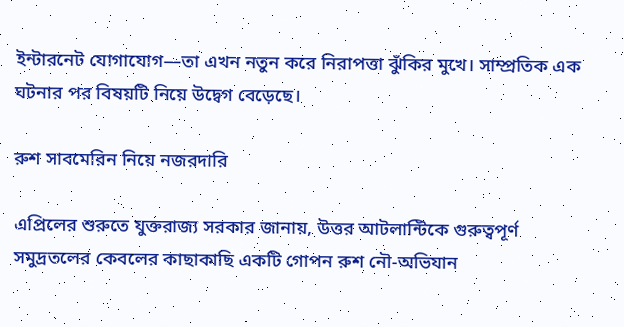ইন্টারনেট যোগাযোগ—তা এখন নতুন করে নিরাপত্তা ঝুঁকির মুখে। সাম্প্রতিক এক ঘটনার পর বিষয়টি নিয়ে উদ্বেগ বেড়েছে।

রুশ সাবমেরিন নিয়ে নজরদারি

এপ্রিলের শুরুতে যুক্তরাজ্য সরকার জানায়, উত্তর আটলান্টিকে গুরুত্বপূর্ণ সমুদ্রতলের কেবলের কাছাকাছি একটি গোপন রুশ নৌ-অভিযান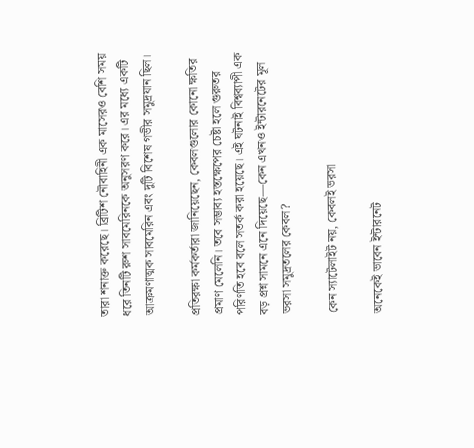তারা শনাক্ত করেছে। ব্রিটিশ নৌবাহিনী এক মাসেরও বেশি সময় ধরে তিনটি রুশ সাবমেরিনকে অনুসরণ করে। এর মধ্যে একটি আক্রমণাত্মক সাবমেরিন এবং দুটি বিশেষ গভীর সমুদ্রযান ছিল।

প্রতিরক্ষা কর্মকর্তারা জানিয়েছেন, কেবলগুলোর কোনো ক্ষতির প্রমাণ মেলেনি। তবে সম্ভাব্য হস্তক্ষেপের চেষ্টা হলে গুরুতর পরিণতি হবে বলে সতর্ক করা হয়েছে। এই ঘটনাই বিশ্বব্যাপী এক বড় প্রশ্ন সামনে এনে দিয়েছে—কেন এখনও ইন্টারনেটের মূল ভরসা সমুদ্রতলের কেবল?

কেন স্যাটেলাইট নয়, কেবলই ভরসা

অনেকেই ভাবেন ইন্টারনেট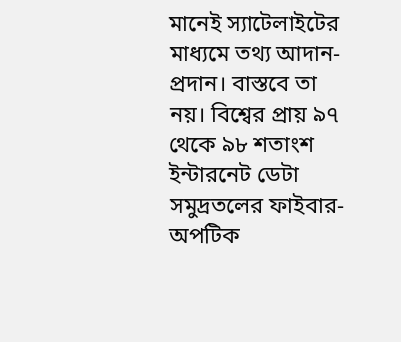মানেই স্যাটেলাইটের মাধ্যমে তথ্য আদান-প্রদান। বাস্তবে তা নয়। বিশ্বের প্রায় ৯৭ থেকে ৯৮ শতাংশ ইন্টারনেট ডেটা সমুদ্রতলের ফাইবার-অপটিক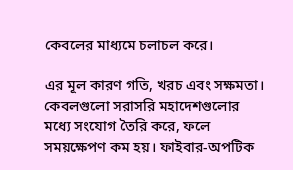কেবলের মাধ্যমে চলাচল করে।

এর মূল কারণ গতি, খরচ এবং সক্ষমতা। কেবলগুলো সরাসরি মহাদেশগুলোর মধ্যে সংযোগ তৈরি করে, ফলে সময়ক্ষেপণ কম হয়। ফাইবার-অপটিক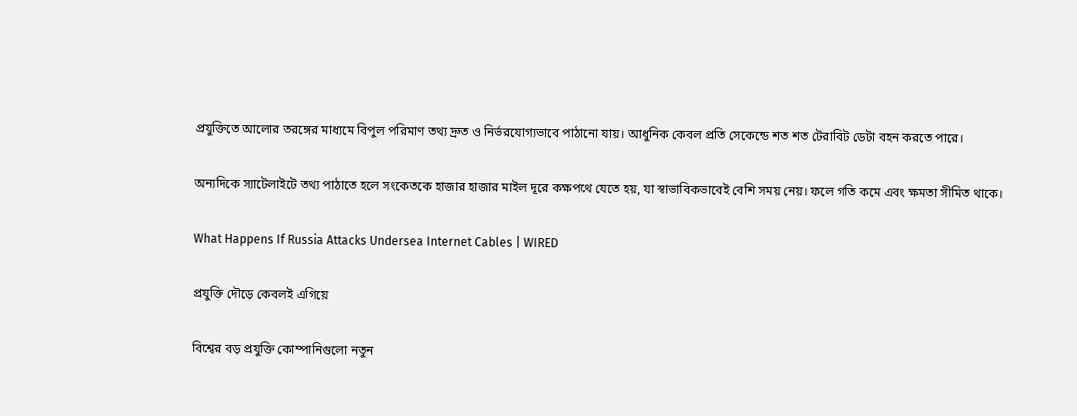প্রযুক্তিতে আলোর তরঙ্গের মাধ্যমে বিপুল পরিমাণ তথ্য দ্রুত ও নির্ভরযোগ্যভাবে পাঠানো যায়। আধুনিক কেবল প্রতি সেকেন্ডে শত শত টেরাবিট ডেটা বহন করতে পারে।

অন্যদিকে স্যাটেলাইটে তথ্য পাঠাতে হলে সংকেতকে হাজার হাজার মাইল দূরে কক্ষপথে যেতে হয়, যা স্বাভাবিকভাবেই বেশি সময় নেয়। ফলে গতি কমে এবং ক্ষমতা সীমিত থাকে।

What Happens If Russia Attacks Undersea Internet Cables | WIRED

প্রযুক্তি দৌড়ে কেবলই এগিয়ে

বিশ্বের বড় প্রযুক্তি কোম্পানিগুলো নতুন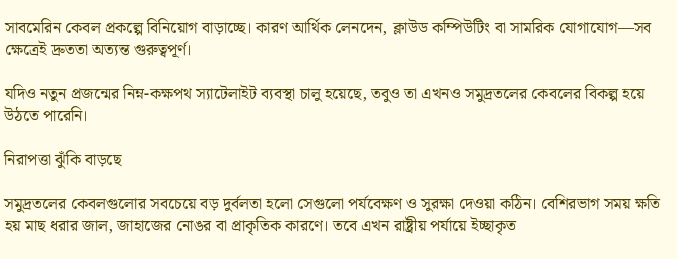সাবমেরিন কেবল প্রকল্পে বিনিয়োগ বাড়াচ্ছে। কারণ আর্থিক লেনদেন, ক্লাউড কম্পিউটিং বা সামরিক যোগাযোগ—সব ক্ষেত্রেই দ্রুততা অত্যন্ত গুরুত্বপূর্ণ।

যদিও নতুন প্রজন্মের নিম্ন-কক্ষপথ স্যাটেলাইট ব্যবস্থা চালু হয়েছে, তবুও তা এখনও সমুদ্রতলের কেবলের বিকল্প হয়ে উঠতে পারেনি।

নিরাপত্তা ঝুঁকি বাড়ছে

সমুদ্রতলের কেবলগুলোর সবচেয়ে বড় দুর্বলতা হলো সেগুলো পর্যবেক্ষণ ও সুরক্ষা দেওয়া কঠিন। বেশিরভাগ সময় ক্ষতি হয় মাছ ধরার জাল, জাহাজের নোঙর বা প্রাকৃতিক কারণে। তবে এখন রাষ্ট্রীয় পর্যায়ে ইচ্ছাকৃত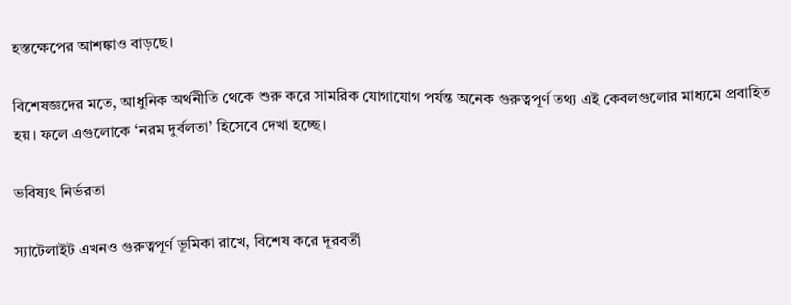হস্তক্ষেপের আশঙ্কাও বাড়ছে।

বিশেষজ্ঞদের মতে, আধুনিক অর্থনীতি থেকে শুরু করে সামরিক যোগাযোগ পর্যন্ত অনেক গুরুত্বপূর্ণ তথ্য এই কেবলগুলোর মাধ্যমে প্রবাহিত হয়। ফলে এগুলোকে ‘নরম দুর্বলতা’ হিসেবে দেখা হচ্ছে।

ভবিষ্যৎ নির্ভরতা

স্যাটেলাইট এখনও গুরুত্বপূর্ণ ভূমিকা রাখে, বিশেষ করে দূরবর্তী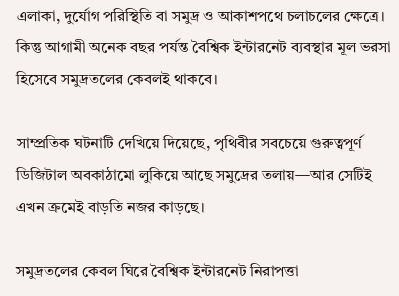এলাকা, দুর্যোগ পরিস্থিতি বা সমুদ্র ও আকাশপথে চলাচলের ক্ষেত্রে। কিন্তু আগামী অনেক বছর পর্যন্ত বৈশ্বিক ইন্টারনেট ব্যবস্থার মূল ভরসা হিসেবে সমুদ্রতলের কেবলই থাকবে।

সাম্প্রতিক ঘটনাটি দেখিয়ে দিয়েছে, পৃথিবীর সবচেয়ে গুরুত্বপূর্ণ ডিজিটাল অবকাঠামো লুকিয়ে আছে সমুদ্রের তলায়—আর সেটিই এখন ক্রমেই বাড়তি নজর কাড়ছে।

সমুদ্রতলের কেবল ঘিরে বৈশ্বিক ইন্টারনেট নিরাপত্তা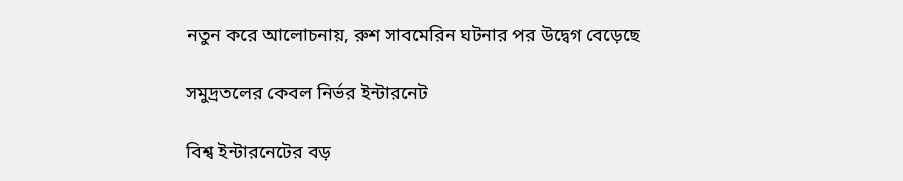নতুন করে আলোচনায়, রুশ সাবমেরিন ঘটনার পর উদ্বেগ বেড়েছে

সমুদ্রতলের কেবল নির্ভর ইন্টারনেট

বিশ্ব ইন্টারনেটের বড়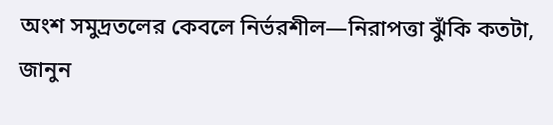অংশ সমুদ্রতলের কেবলে নির্ভরশীল—নিরাপত্তা ঝুঁকি কতটা, জানুন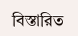বিস্তারিত